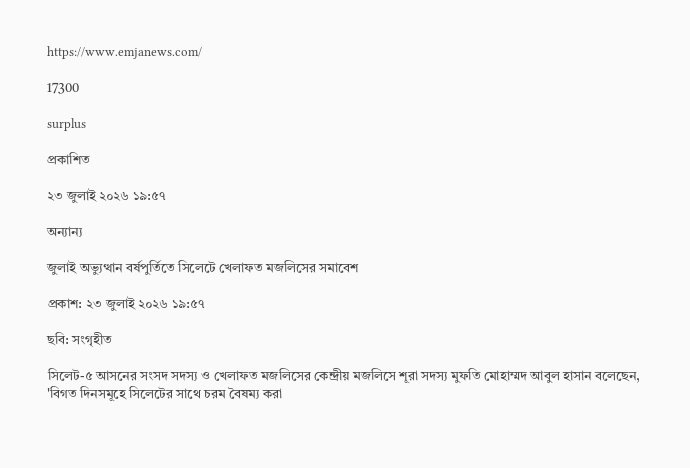https://www.emjanews.com/

17300

surplus

প্রকাশিত

২৩ জুলাই ২০২৬ ১৯:৫৭

অন্যান্য

জুলাই অভ্যুত্থান বর্ষপুর্তিতে সিলেটে খেলাফত মজলিসের সমাবেশ

প্রকাশ: ২৩ জুলাই ২০২৬ ১৯:৫৭

ছবি: সংগৃহীত

সিলেট-৫ আসনের সংসদ সদস্য ও খেলাফত মজলিসের কেন্দ্রীয় মজলিসে শূরা সদস্য মুফতি মোহাম্মদ আবুল হাসান বলেছেন, 'বিগত দিনসমূহে সিলেটের সাথে চরম বৈষম্য করা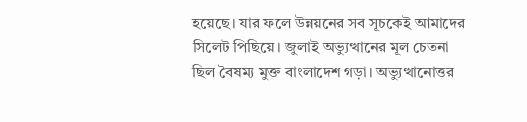হয়েছে। যার ফলে উন্নয়নের সব সূচকেই আমাদের সিলেট পিছিয়ে। জুলাই অভ্যুত্থানের মূল চেতনা ছিল বৈষম্য মুক্ত বাংলাদেশ গড়া। অভ্যুত্থানোত্তর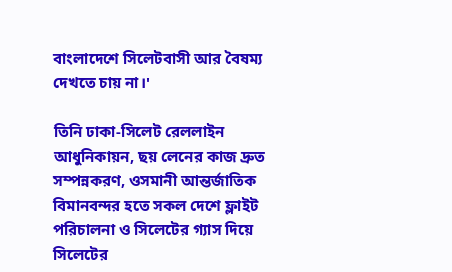বাংলাদেশে সিলেটবাসী আর বৈষম্য দেখতে চায় না।'

তিনি ঢাকা-সিলেট রেললাইন আধুনিকায়ন, ছয় লেনের কাজ দ্রুত সম্পন্নকরণ, ওসমানী আন্তর্জাতিক বিমানবন্দর হতে সকল দেশে ফ্লাইট পরিচালনা ও সিলেটের গ্যাস দিয়ে সিলেটের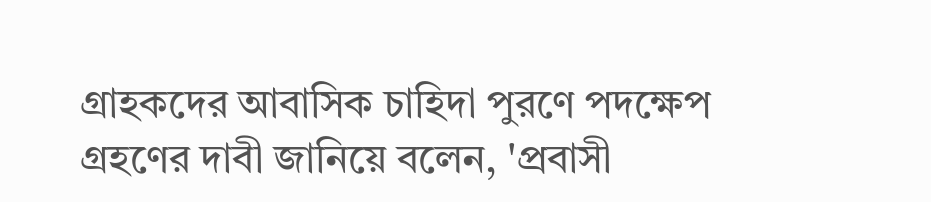গ্রাহকদের আবাসিক চাহিদা পুরণে পদক্ষেপ গ্রহণের দাবী জানিয়ে বলেন, 'প্রবাসী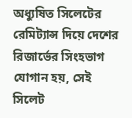অধ্যুষিত সিলেটের রেমিট্যান্স দিয়ে দেশের রিজার্ভের সিংহভাগ যোগান হয়, সেই সিলেট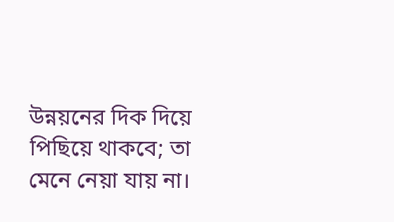উন্নয়নের দিক দিয়ে পিছিয়ে থাকবে; তা মেনে নেয়া যায় না।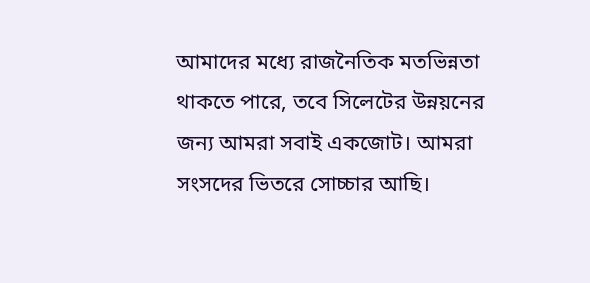আমাদের মধ্যে রাজনৈতিক মতভিন্নতা থাকতে পারে, তবে সিলেটের উন্নয়নের জন্য আমরা সবাই একজোট। আমরা সংসদের ভিতরে সোচ্চার আছি।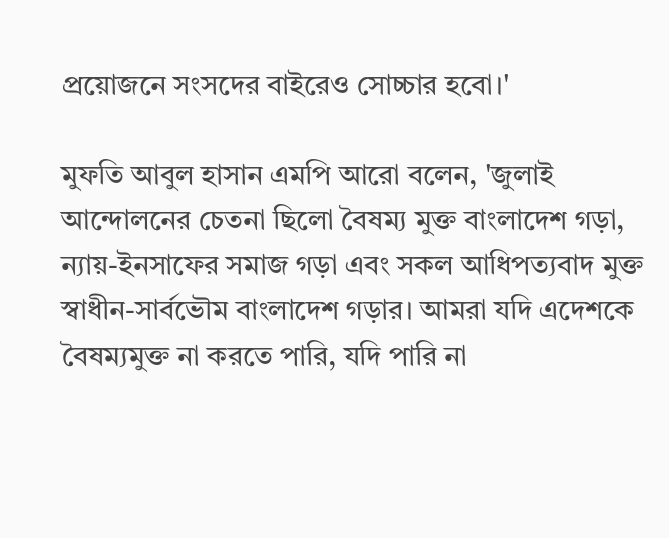প্রয়োজনে সংসদের বাইরেও সোচ্চার হবো।'

মুফতি আবুল হাসান এমপি আরো বলেন, 'জুলাই আন্দোলনের চেতনা ছিলো বৈষম্য মুক্ত বাংলাদেশ গড়া, ন্যায়-ইনসাফের সমাজ গড়া এবং সকল আধিপত্যবাদ মুক্ত স্বাধীন-সার্বভৌম বাংলাদেশ গড়ার। আমরা যদি এদেশকে বৈষম্যমুক্ত না করতে পারি, যদি পারি না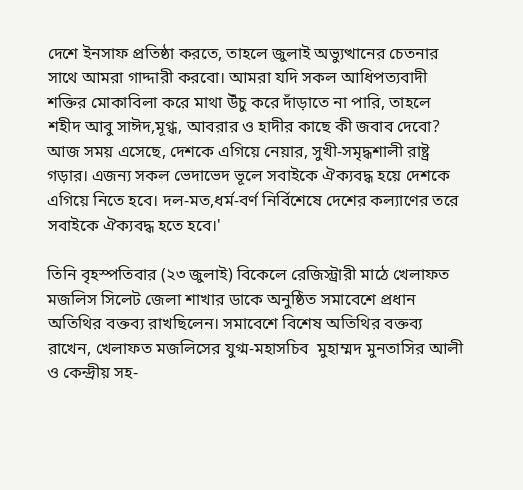দেশে ইনসাফ প্রতিষ্ঠা করতে, তাহলে জুলাই অভ্যুত্থানের চেতনার সাথে আমরা গাদ্দারী করবো। আমরা যদি সকল আধিপত্যবাদী শক্তির মোকাবিলা করে মাথা উঁচু করে দাঁড়াতে না পারি, তাহলে শহীদ আবু সাঈদ,মূগ্ধ, আবরার ও হাদীর কাছে কী জবাব দেবো? আজ সময় এসেছে, দেশকে এগিয়ে নেয়ার, সুখী-সমৃদ্ধশালী রাষ্ট্র গড়ার। এজন্য সকল ভেদাভেদ ভূলে সবাইকে ঐক্যবদ্ধ হয়ে দেশকে এগিয়ে নিতে হবে। দল-মত,ধর্ম-বর্ণ নির্বিশেষে দেশের কল্যাণের তরে সবাইকে ঐক্যবদ্ধ হতে হবে।'

তিনি বৃহস্পতিবার (২৩ জুলাই) বিকেলে রেজিস্ট্রারী মাঠে খেলাফত মজলিস সিলেট জেলা শাখার ডাকে অনুষ্ঠিত সমাবেশে প্রধান অতিথির বক্তব্য রাখছিলেন। সমাবেশে বিশেষ অতিথির বক্তব্য রাখেন, খেলাফত মজলিসের যুগ্ম-মহাসচিব  মুহাম্মদ মুনতাসির আলী ও কেন্দ্রীয় সহ-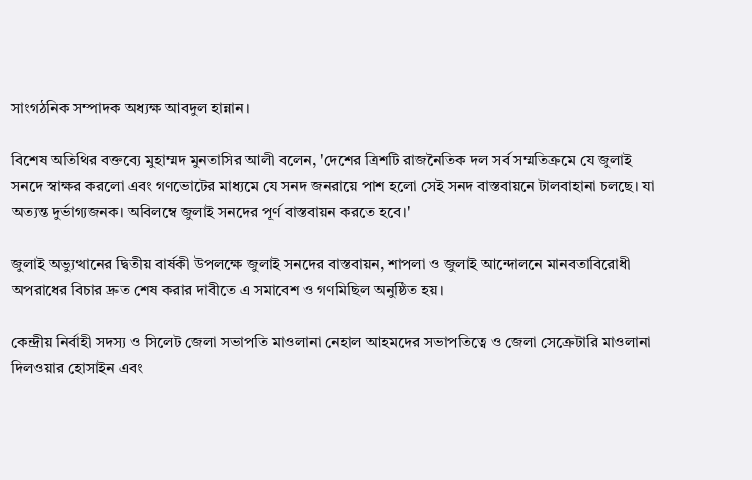সাংগঠনিক সম্পাদক অধ্যক্ষ আবদুল হান্নান।

বিশেষ অতিথির বক্তব্যে মুহাম্মদ মুনতাসির আলী বলেন, 'দেশের ত্রিশটি রাজনৈতিক দল সর্ব সম্মতিক্রমে যে জুলাই সনদে স্বাক্ষর করলো এবং গণভোটের মাধ্যমে যে সনদ জনরায়ে পাশ হলো সেই সনদ বাস্তবায়নে টালবাহানা চলছে। যা অত্যন্ত দুর্ভাগ্যজনক। অবিলম্বে জুলাই সনদের পূর্ণ বাস্তবায়ন করতে হবে।'

জুলাই অভ্যুত্থানের দ্বিতীয় বার্ষকী উপলক্ষে জুলাই সনদের বাস্তবায়ন, শাপলা ও জুলাই আন্দোলনে মানবতাবিরোধী অপরাধের বিচার দ্রুত শেষ করার দাবীতে এ সমাবেশ ও গণমিছিল অনুষ্ঠিত হয়।

কেন্দ্রীয় নির্বাহী সদস্য ও সিলেট জেলা সভাপতি মাওলানা নেহাল আহমদের সভাপতিত্বে ও জেলা সেক্রেটারি মাওলানা দিলওয়ার হোসাইন এবং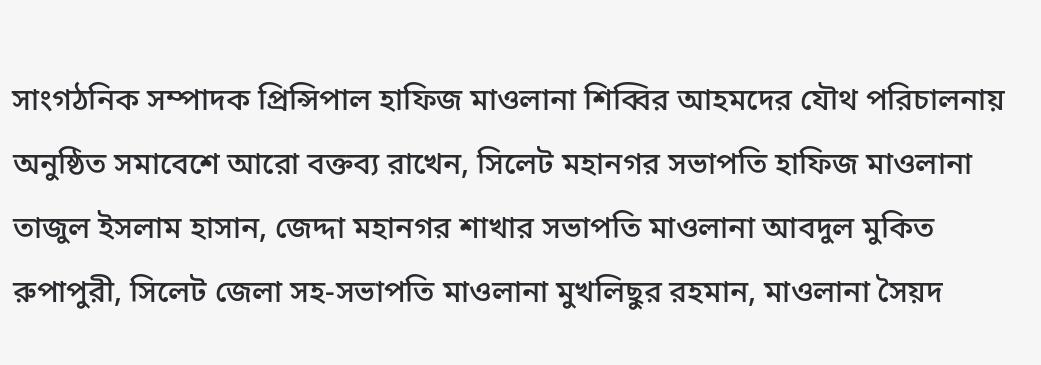সাংগঠনিক সম্পাদক প্রিন্সিপাল হাফিজ মাওলানা শিব্বির আহমদের যৌথ পরিচালনায় অনুষ্ঠিত সমাবেশে আরো বক্তব্য রাখেন, সিলেট মহানগর সভাপতি হাফিজ মাওলানা তাজুল ইসলাম হাসান, জেদ্দা মহানগর শাখার সভাপতি মাওলানা আবদুল মুকিত রুপাপুরী, সিলেট জেলা সহ-সভাপতি মাওলানা মুখলিছুর রহমান, মাওলানা সৈয়দ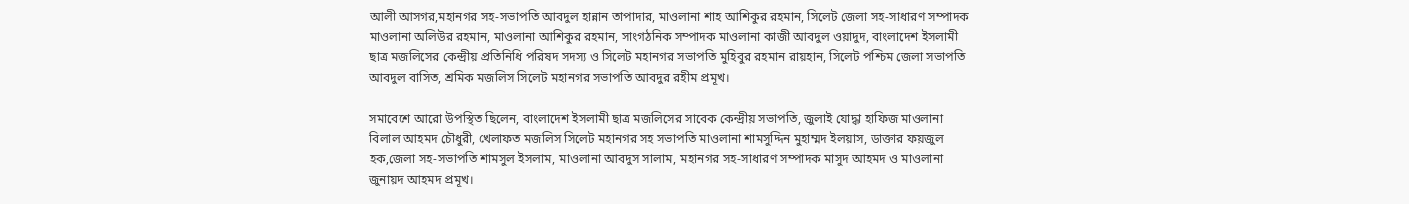আলী আসগর,মহানগর সহ-সভাপতি আবদুল হান্নান তাপাদার, মাওলানা শাহ আশিকুর রহমান, সিলেট জেলা সহ-সাধারণ সম্পাদক মাওলানা অলিউর রহমান, মাওলানা আশিকুর রহমান, সাংগঠনিক সম্পাদক মাওলানা কাজী আবদুল ওয়াদুদ, বাংলাদেশ ইসলামী ছাত্র মজলিসের কেন্দ্রীয় প্রতিনিধি পরিষদ সদস্য ও সিলেট মহানগর সভাপতি মুহিবুর রহমান রায়হান, সিলেট পশ্চিম জেলা সভাপতি আবদুল বাসিত, শ্রমিক মজলিস সিলেট মহানগর সভাপতি আবদুর রহীম প্রমূখ।

সমাবেশে আরো উপস্থিত ছিলেন, বাংলাদেশ ইসলামী ছাত্র মজলিসের সাবেক কেন্দ্রীয় সভাপতি, জুলাই যোদ্ধা হাফিজ মাওলানা বিলাল আহমদ চৌধুরী, খেলাফত মজলিস সিলেট মহানগর সহ সভাপতি মাওলানা শামসুদ্দিন মুহাম্মদ ইলয়াস, ডাক্তার ফয়জুল হক,জেলা সহ-সভাপতি শামসুল ইসলাম, মাওলানা আবদুস সালাম, মহানগর সহ-সাধারণ সম্পাদক মাসুদ আহমদ ও মাওলানা জুনায়দ আহমদ প্রমূখ।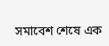সমাবেশ শেষে এক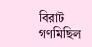বিরাট গণমিছিল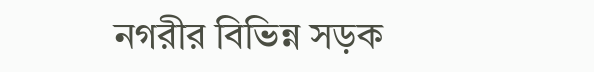নগরীর বিভিন্ন সড়ক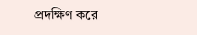প্রদক্ষিণ করে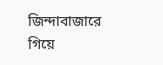জিন্দাবাজারে গিয়ে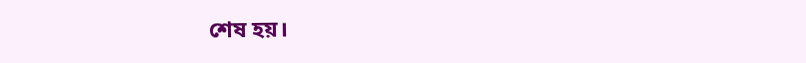শেষ হয়।